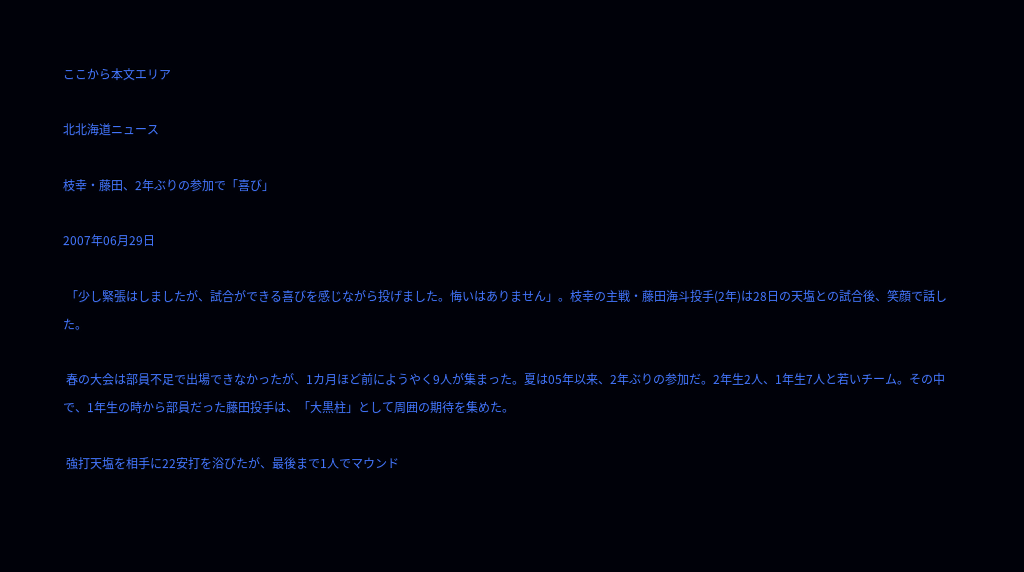ここから本文エリア

北北海道ニュース

枝幸・藤田、2年ぶりの参加で「喜び」

2007年06月29日

 「少し緊張はしましたが、試合ができる喜びを感じながら投げました。悔いはありません」。枝幸の主戦・藤田海斗投手(2年)は28日の天塩との試合後、笑顔で話した。

 春の大会は部員不足で出場できなかったが、1カ月ほど前にようやく9人が集まった。夏は05年以来、2年ぶりの参加だ。2年生2人、1年生7人と若いチーム。その中で、1年生の時から部員だった藤田投手は、「大黒柱」として周囲の期待を集めた。

 強打天塩を相手に22安打を浴びたが、最後まで1人でマウンド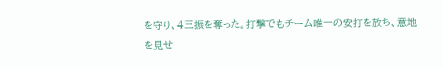を守り、4三振を奪った。打撃でもチーム唯一の安打を放ち、意地を見せ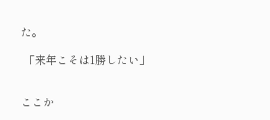た。

 「来年こそは1勝したい」


ここか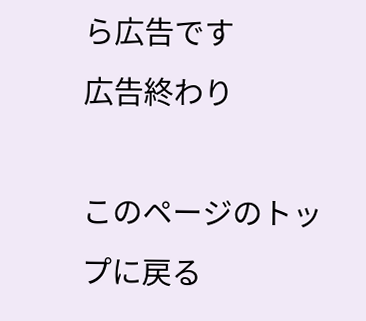ら広告です
広告終わり

このページのトップに戻る